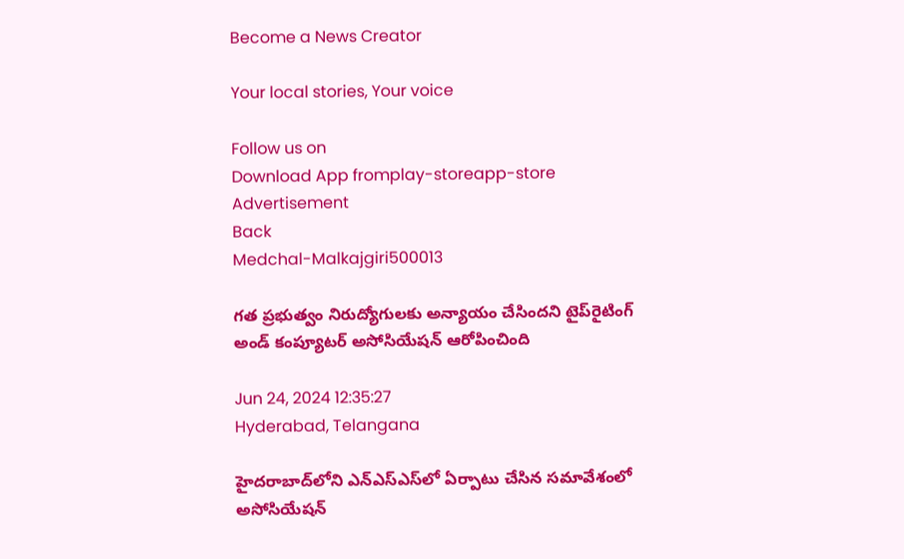Become a News Creator

Your local stories, Your voice

Follow us on
Download App fromplay-storeapp-store
Advertisement
Back
Medchal-Malkajgiri500013

గత ప్రభుత్వం నిరుద్యోగులకు అన్యాయం చేసిందని టైప్‌రైటింగ్‌ అండ్‌ కంప్యూటర్‌ అసోసియేషన్‌ ఆరోపించింది

Jun 24, 2024 12:35:27
Hyderabad, Telangana

హైదరాబాద్‌లోని ఎన్‌ఎస్‌ఎస్‌లో ఏర్పాటు చేసిన సమావేశంలో అసోసియేషన్‌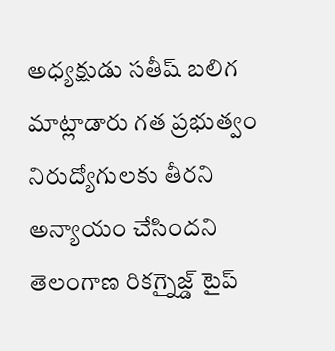అధ్యక్షుడు సతీష్‌ బలిగ మాట్లాడారు గత ప్రభుత్వం నిరుద్యోగులకు తీరని అన్యాయం చేసిందని తెలంగాణ రికగ్నైజ్డ్ టైప్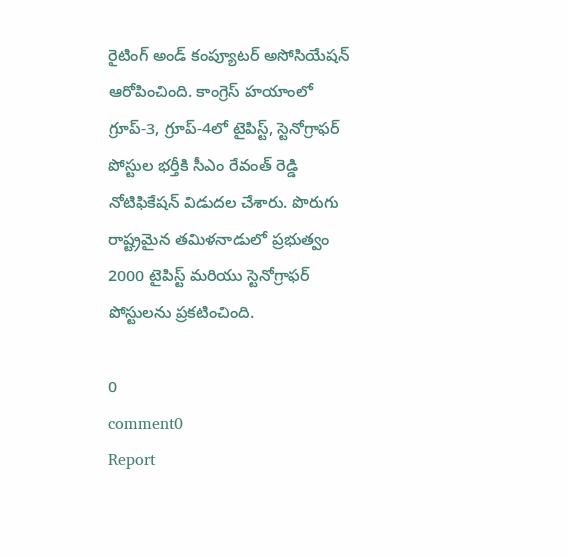రైటింగ్ అండ్ కంప్యూటర్ అసోసియేషన్ ఆరోపించింది. కాంగ్రెస్ హయాంలో గ్రూప్-3, గ్రూప్-4లో టైపిస్ట్, స్టెనోగ్రాఫర్ పోస్టుల భర్తీకి సీఎం రేవంత్ రెడ్డి నోటిఫికేషన్ విడుదల చేశారు. పొరుగు రాష్ట్రమైన తమిళనాడులో ప్రభుత్వం 2000 టైపిస్ట్ మరియు స్టెనోగ్రాఫర్ పోస్టులను ప్రకటించింది.

0
comment0
Report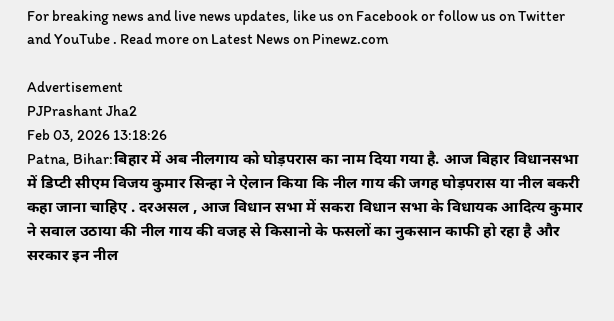For breaking news and live news updates, like us on Facebook or follow us on Twitter and YouTube . Read more on Latest News on Pinewz.com

Advertisement
PJPrashant Jha2
Feb 03, 2026 13:18:26
Patna, Bihar:बिहार में अब नीलगाय को घोड़परास का नाम दिया गया है. आज बिहार विधानसभा में डिप्टी सीएम विजय कुमार सिन्हा ने ऐलान किया कि नील गाय की जगह घोड़परास या नील बकरी कहा जाना चाहिए . दरअसल , आज विधान सभा में सकरा विधान सभा के विधायक आदित्य कुमार ने सवाल उठाया की नील गाय की वजह से किसानो के फसलों का नुकसान काफी हो रहा है और सरकार इन नील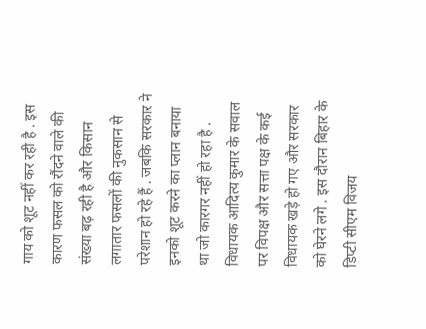गाय को शूट नहीं कर रही है . इस कारण फसल को रौंदने वाले की संख्या बढ़ रही है और किसान लगातार फसलों की नुकसान से परेशान हो रहे हैं . जबकि सरकार ने इनको शूट करने का प्लान बनाया था जो कारगर नहीं हो रहा है . विधायक आदित्य कुमार के सवाल पर विपक्ष और सत्ता पक्ष के कई विधायक खड़े हो गए और सरकार को घेरने लगे . इस दौरान बिहार के डिप्टी सीएम विजय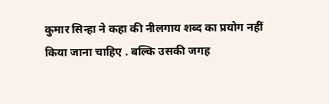कुमार सिन्हा ने कहा की नीलगाय शब्द का प्रयोग नहीं किया जाना चाहिए . बल्कि उसकी जगह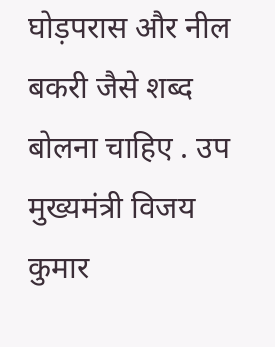घोड़परास और नील बकरी जैसे शब्द बोलना चाहिए . उप मुख्यमंत्री विजय कुमार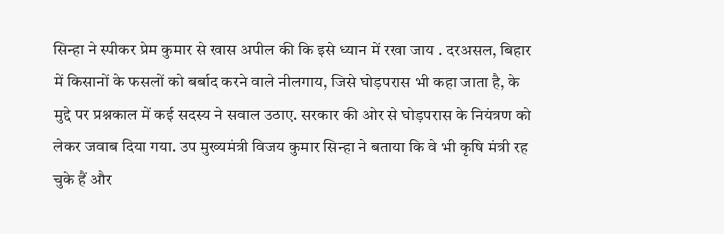सिन्हा ने स्पीकर प्रेम कुमार से खास अपील की कि इसे ध्यान में रखा जाय . दरअसल, बिहार में किसानों के फसलों को बर्बाद करने वाले नीलगाय, जिसे घोड़परास भी कहा जाता है, के मुद्दे पर प्रश्नकाल में कई सदस्य ने सवाल उठाए. सरकार की ओर से घोड़परास के नियंत्रण को लेकर जवाब दिया गया. उप मुख्यमंत्री विजय कुमार सिन्हा ने बताया कि वे भी कृषि मंत्री रह चुके हैं और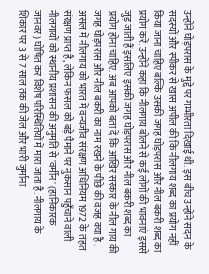उन्होंने घोड़परास के मुद्दे पर गम्भीरता दिखाई थी. इस बीच उन्होंने सदन के सदस्यों और स्पीकर से खास अपील की कि नीलगाय शब्द का प्रयोग नहीं किया जाना चाहिए बल्कि उसकी जगह घोड़परास और नील बकरी शब्द का प्रयोग करें. उन्होंने कहा कि नीलगाय बोलने से कई लोगों की भावनाएं इससे जुड़ जाती हैं इसलिए इसकी जगह घोड़परास और नील बकरी शब्द का प्रयोग होना चाहिए. अब आपको बता दें कि आखिर सरकार के नील गाय की जगह घोड़परास और नील बकरी का नाम रखने के पीछे की वजह क्या है . असल में नीलगाय को भारत में वन्यजीव संरक्षण अधिनियम 1972 के तहत संरक्षण प्राप्त है, लेकिन फसल को बड़े पैमाने पर नुकसान पहुँचाने वाली नीलगायों को स्थानीय प्रशासन की अनुमति से 'वर्मीन' (हानिकारक जानवर) घोषित कर विशेष परिस्थितियों में मारा जाता है. नीलगाय के शिकार पर 3 से 7 साल तक की जेल और भारी जुर्माना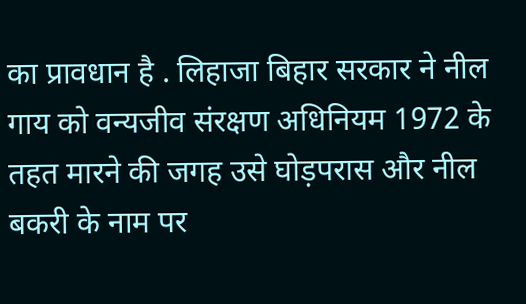का प्रावधान है . लिहाजा बिहार सरकार ने नील गाय को वन्यजीव संरक्षण अधिनियम 1972 के तहत मारने की जगह उसे घोड़परास और नील बकरी के नाम पर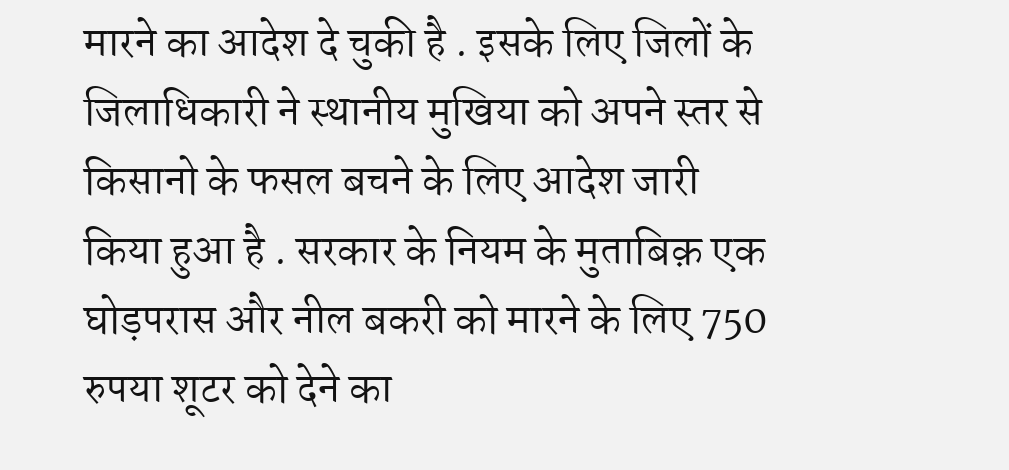मारने का आदेश दे चुकी है . इसके लिए जिलों के जिलाधिकारी ने स्थानीय मुखिया को अपने स्तर से किसानो के फसल बचने के लिए आदेश जारी किया हुआ है . सरकार के नियम के मुताबिक़ एक घोड़परास और नील बकरी को मारने के लिए 750 रुपया शूटर को देने का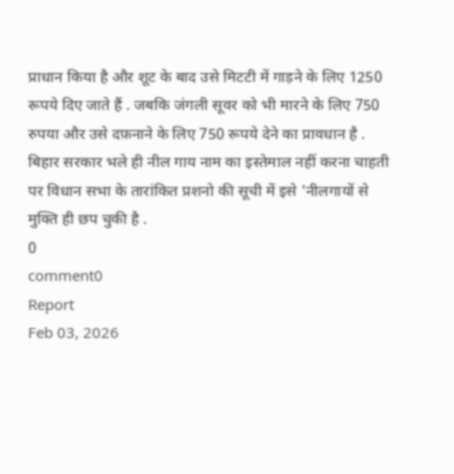प्राधान किया है और शूट के बाद उसे मिटटी में गाड़ने के लिए 1250 रूपये दिए जाते हैं . जबकि जंगली सूवर को भी मारने के लिए 750 रुपया और उसे दफ़नाने के लिए 750 रूपये देने का प्रावधान है . बिहार सरकार भले ही नील गाय नाम का इस्तेमाल नहीं करना चाहती पर विधान सभा के तारांकित प्रशनो की सूची में इसे 'नीलगायों से मुक्ति ही छप चुकी है .
0
comment0
Report
Feb 03, 2026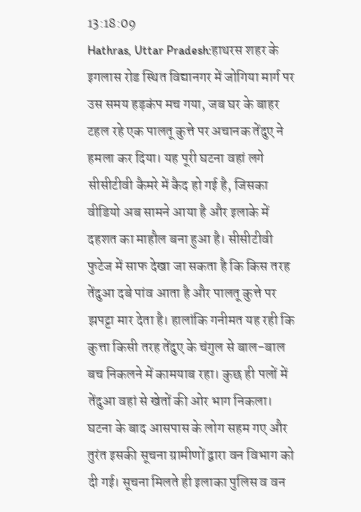13:18:09
Hathras, Uttar Pradesh:हाथरस शहर के इगलास रोड स्थित विद्यानगर में जोगिया मार्ग पर उस समय हड़कंप मच गया, जब घर के बाहर टहल रहे एक पालतू कुत्ते पर अचानक तेंदुए ने हमला कर दिया। यह पूरी घटना वहां लगे सीसीटीवी कैमरे में कैद हो गई है, जिसका वीडियो अब सामने आया है और इलाके में दहशत का माहौल बना हुआ है। सीसीटीवी फुटेज में साफ देखा जा सकता है कि किस तरह तेंदुआ दबे पांव आता है और पालतू कुत्ते पर झपट्टा मार देता है। हालांकि गनीमत यह रही कि कुत्ता किसी तरह तेंदुए के चंगुल से बाल-बाल बच निकलने में कामयाब रहा। कुछ ही पलों में तेंदुआ वहां से खेतों की ओर भाग निकला। घटना के बाद आसपास के लोग सहम गए और तुरंत इसकी सूचना ग्रामीणों द्वारा वन विभाग को दी गई। सूचना मिलते ही इलाका पुलिस व वन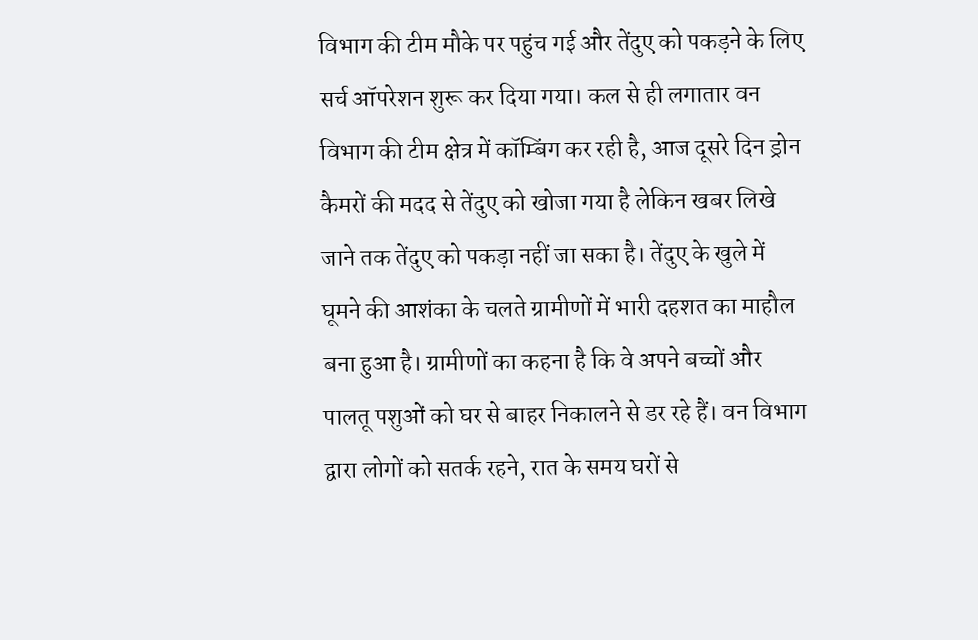विभाग की टीम मौके पर पहुंच गई और तेंदुए को पकड़ने के लिए सर्च ऑपरेशन शुरू कर दिया गया। कल से ही लगातार वन विभाग की टीम क्षेत्र में कॉम्बिंग कर रही है, आज दूसरे दिन ड्रोन कैमरों की मदद से तेंदुए को खोजा गया है लेकिन खबर लिखे जाने तक तेंदुए को पकड़ा नहीं जा सका है। तेंदुए के खुले में घूमने की आशंका के चलते ग्रामीणों में भारी दहशत का माहौल बना हुआ है। ग्रामीणों का कहना है कि वे अपने बच्चों और पालतू पशुओं को घर से बाहर निकालने से डर रहे हैं। वन विभाग द्वारा लोगों को सतर्क रहने, रात के समय घरों से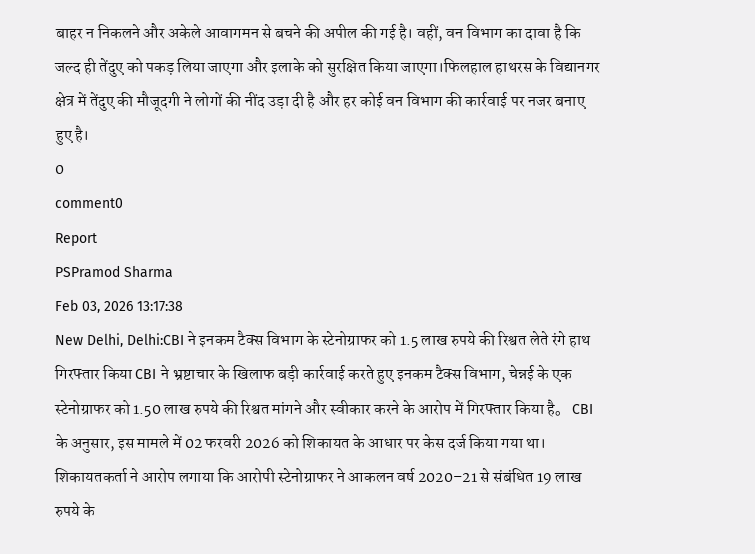बाहर न निकलने और अकेले आवागमन से बचने की अपील की गई है। वहीं, वन विभाग का दावा है कि जल्द ही तेंदुए को पकड़ लिया जाएगा और इलाके को सुरक्षित किया जाएगा।फिलहाल हाथरस के विद्यानगर क्षेत्र में तेंदुए की मौजूदगी ने लोगों की नींद उड़ा दी है और हर कोई वन विभाग की कार्रवाई पर नजर बनाए हुए है।
0
comment0
Report
PSPramod Sharma
Feb 03, 2026 13:17:38
New Delhi, Delhi:CBI ने इनकम टैक्स विभाग के स्टेनोग्राफर को 1.5 लाख रुपये की रिश्वत लेते रंगे हाथ गिरफ्तार किया CBI ने भ्रष्टाचार के खिलाफ बड़ी कार्रवाई करते हुए इनकम टैक्स विभाग, चेन्नई के एक स्टेनोग्राफर को 1.50 लाख रुपये की रिश्वत मांगने और स्वीकार करने के आरोप में गिरफ्तार किया है。 CBI के अनुसार, इस मामले में 02 फरवरी 2026 को शिकायत के आधार पर केस दर्ज किया गया था। शिकायतकर्ता ने आरोप लगाया कि आरोपी स्टेनोग्राफर ने आकलन वर्ष 2020–21 से संबंधित 19 लाख रुपये के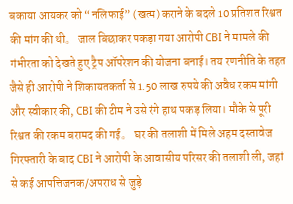बकाया आयकर को “नलिफाई” (खत्म) कराने के बदले 10 प्रतिशत रिश्वत की मांग की थी。 जाल बिछाकर पकड़ा गया आरोपी CBI ने मामले की गंभीरता को देखते हुए ट्रैप ऑपरेशन की योजना बनाई। तय रणनीति के तहत जैसे ही आरोपी ने शिकायतकर्ता से 1.50 लाख रुपये की अवैध रकम मांगी और स्वीकार की, CBI की टीम ने उसे रंगे हाथ पकड़ लिया। मौके से पूरी रिश्वत की रकम बरामद की गई。 घर की तलाशी में मिले अहम दस्तावेज गिरफ्तारी के बाद CBI ने आरोपी के आवासीय परिसर की तलाशी ली, जहां से कई आपत्तिजनक/अपराध से जुड़े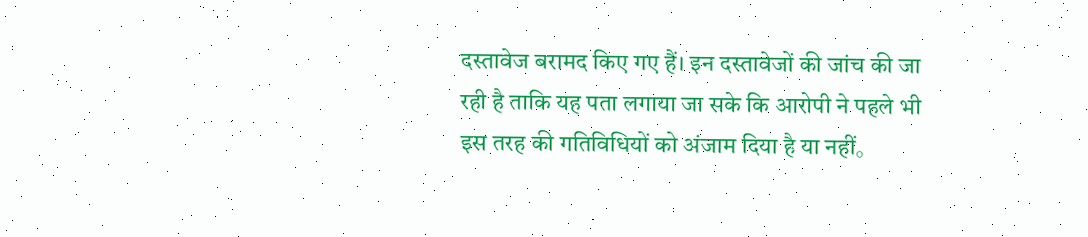दस्तावेज बरामद किए गए हैं। इन दस्तावेजों की जांच की जा रही है ताकि यह पता लगाया जा सके कि आरोपी ने पहले भी इस तरह की गतिविधियों को अंजाम दिया है या नहीं。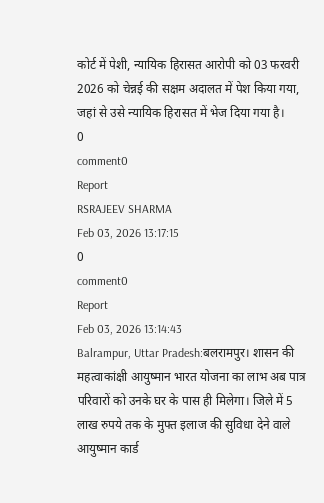कोर्ट में पेशी, न्यायिक हिरासत आरोपी को 03 फरवरी 2026 को चेन्नई की सक्षम अदालत में पेश किया गया, जहां से उसे न्यायिक हिरासत में भेज दिया गया है।
0
comment0
Report
RSRAJEEV SHARMA
Feb 03, 2026 13:17:15
0
comment0
Report
Feb 03, 2026 13:14:43
Balrampur, Uttar Pradesh:बलरामपुर। शासन की महत्वाकांक्षी आयुष्मान भारत योजना का लाभ अब पात्र परिवारों को उनके घर के पास ही मिलेगा। जिले में 5 लाख रुपये तक के मुफ्त इलाज की सुविधा देने वाले आयुष्मान कार्ड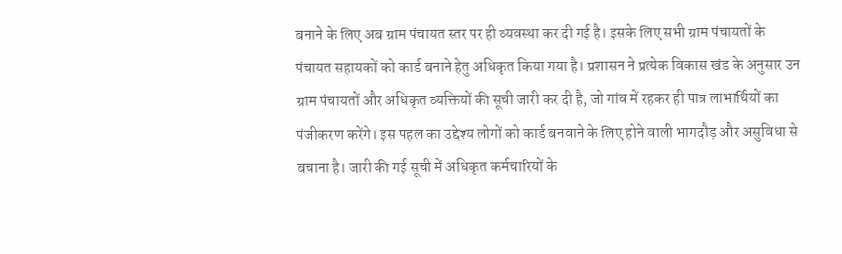बनाने के लिए अब ग्राम पंचायत स्तर पर ही व्यवस्था कर दी गई है। इसके लिए सभी ग्राम पंचायतों के पंचायत सहायकों को कार्ड बनाने हेतु अधिकृत किया गया है। प्रशासन ने प्रत्येक विकास खंड के अनुसार उन ग्राम पंचायतों और अधिकृत व्यक्तियों की सूची जारी कर दी है, जो गांव में रहकर ही पात्र लाभार्थियों का पंजीकरण करेंगे। इस पहल का उद्देश्य लोगों को कार्ड बनवाने के लिए होने वाली भागदौड़ और असुविधा से बचाना है। जारी की गई सूची में अधिकृत कर्मचारियों के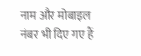नाम और मोबाइल नंबर भी दिए गए हैं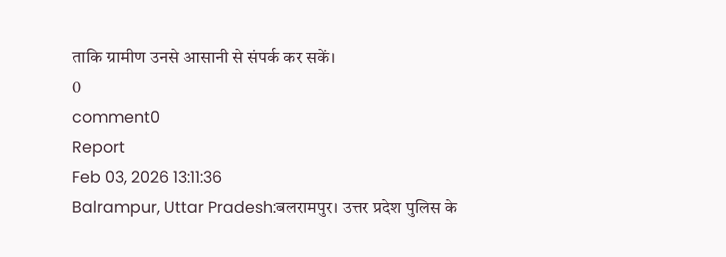ताकि ग्रामीण उनसे आसानी से संपर्क कर सकें।
0
comment0
Report
Feb 03, 2026 13:11:36
Balrampur, Uttar Pradesh:बलरामपुर। उत्तर प्रदेश पुलिस के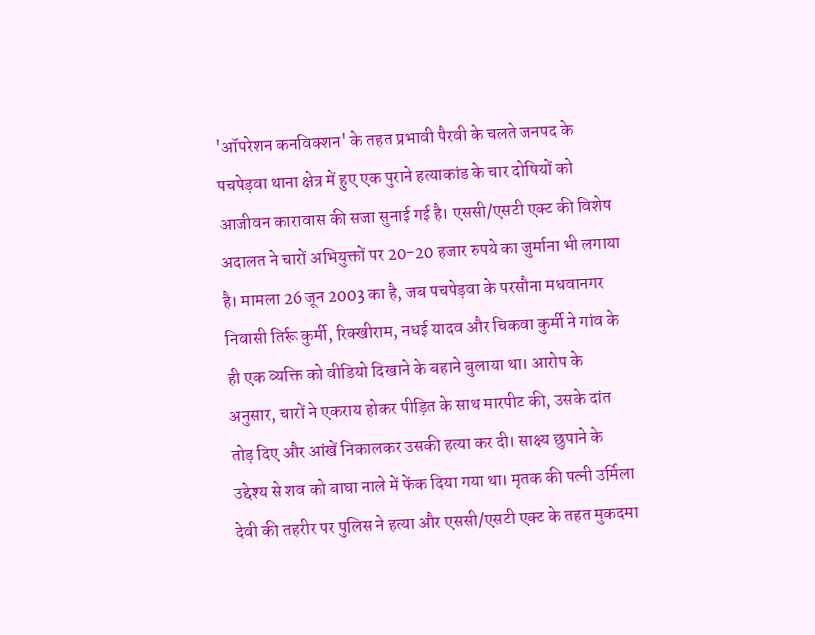'ऑपरेशन कनविक्शन' के तहत प्रभावी पैरवी के चलते जनपद के पचपेड़वा थाना क्षेत्र में हुए एक पुराने हत्याकांड के चार दोषियों को आजीवन कारावास की सजा सुनाई गई है। एससी/एसटी एक्ट की विशेष अदालत ने चारों अभियुक्तों पर 20-20 हजार रुपये का जुर्माना भी लगाया है। मामला 26 जून 2003 का है, जब पचपेड़वा के परसौना मधवानगर निवासी तिर्रू कुर्मी, रिक्खीराम, नधई यादव और चिकवा कुर्मी ने गांव के ही एक व्यक्ति को वीडियो दिखाने के बहाने बुलाया था। आरोप के अनुसार, चारों ने एकराय होकर पीड़ित के साथ मारपीट की, उसके दांत तोड़ दिए और आंखें निकालकर उसकी हत्या कर दी। साक्ष्य छुपाने के उद्देश्य से शव को बाघा नाले में फेंक दिया गया था। मृतक की पत्नी उर्मिला देवी की तहरीर पर पुलिस ने हत्या और एससी/एसटी एक्ट के तहत मुकदमा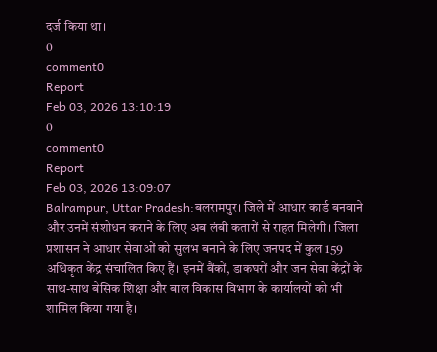दर्ज किया था।
0
comment0
Report
Feb 03, 2026 13:10:19
0
comment0
Report
Feb 03, 2026 13:09:07
Balrampur, Uttar Pradesh:बलरामपुर। जिले में आधार कार्ड बनवाने और उनमें संशोधन कराने के लिए अब लंबी कतारों से राहत मिलेगी। जिला प्रशासन ने आधार सेवाओं को सुलभ बनाने के लिए जनपद में कुल 159 अधिकृत केंद्र संचालित किए हैं। इनमें बैंकों, डाकघरों और जन सेवा केंद्रों के साथ-साथ बेसिक शिक्षा और बाल विकास विभाग के कार्यालयों को भी शामिल किया गया है।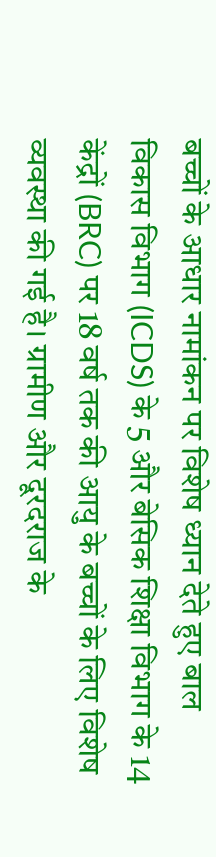बच्चों के आधार नामांकन पर विशेष ध्यान देते हुए बाल विकास विभाग (ICDS) के 5 और बेसिक शिक्षा विभाग के 14 केंद्रों (BRC) पर 18 वर्ष तक की आयु के बच्चों के लिए विशेष व्यवस्था की गई है। ग्रामीण और दूरदराज के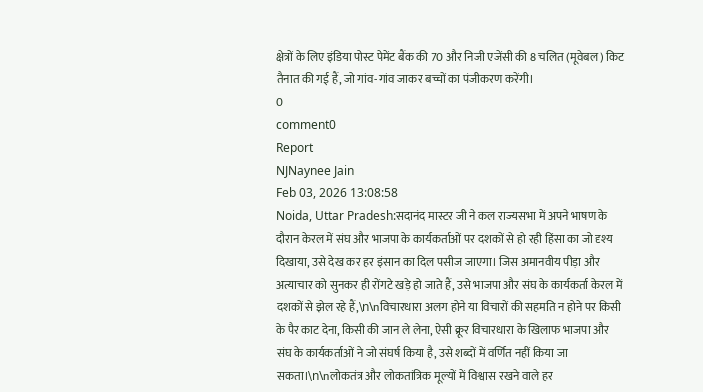क्षेत्रों के लिए इंडिया पोस्ट पेमेंट बैंक की 70 और निजी एजेंसी की 8 चलित (मूवेबल) किट तैनात की गई हैं, जो गांव-गांव जाकर बच्चों का पंजीकरण करेंगी।
0
comment0
Report
NJNaynee Jain
Feb 03, 2026 13:08:58
Noida, Uttar Pradesh:सदानंद मास्टर जी ने कल राज्यसभा में अपने भाषण के दौरान केरल में संघ और भाजपा के कार्यकर्ताओं पर दशकों से हो रही हिंसा का जो दृश्य दिखाया, उसे देख कर हर इंसान का दिल पसीज जाएगा। जिस अमानवीय पीड़ा और अत्याचार को सुनकर ही रोंगटे खड़े हो जाते हैं, उसे भाजपा और संघ के कार्यकर्ता केरल में दशकों से झेल रहे हैं,\n\nविचारधारा अलग होने या विचारों की सहमति न होने पर किसी के पैर काट देना, किसी की जान ले लेना, ऐसी क्रूर विचारधारा के खिलाफ भाजपा और संघ के कार्यकर्ताओं ने जो संघर्ष किया है, उसे शब्दों में वर्णित नहीं किया जा सकता।\n\nलोकतंत्र और लोकतांत्रिक मूल्यों में विश्वास रखने वाले हर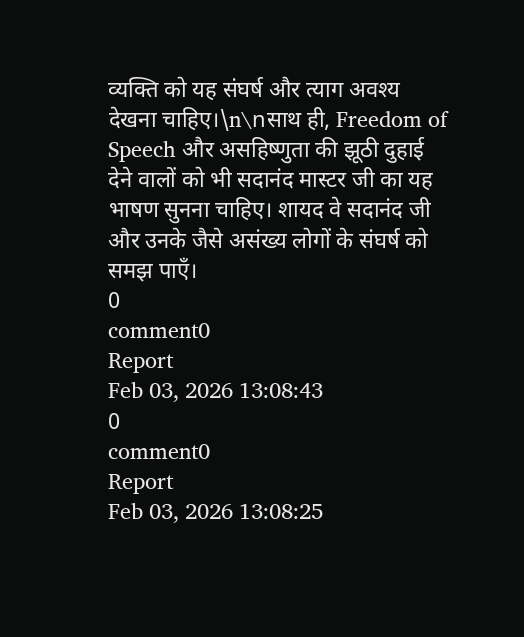व्यक्ति को यह संघर्ष और त्याग अवश्य देखना चाहिए।\n\nसाथ ही, Freedom of Speech और असहिष्णुता की झूठी दुहाई देने वालों को भी सदानंद मास्टर जी का यह भाषण सुनना चाहिए। शायद वे सदानंद जी और उनके जैसे असंख्य लोगों के संघर्ष को समझ पाएँ।
0
comment0
Report
Feb 03, 2026 13:08:43
0
comment0
Report
Feb 03, 2026 13:08:25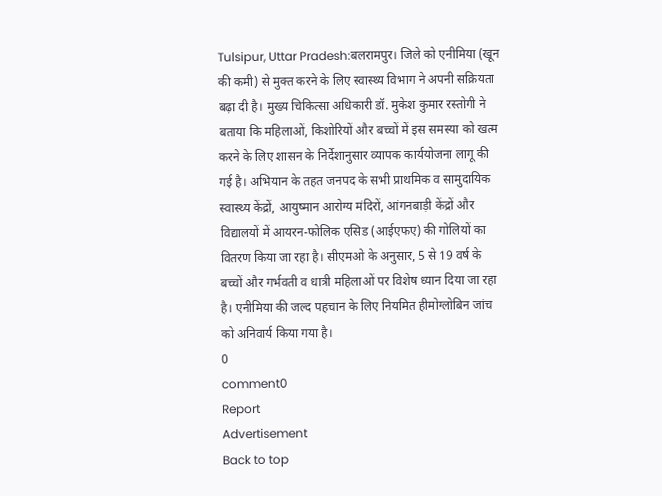Tulsipur, Uttar Pradesh:बलरामपुर। जिले को एनीमिया (खून की कमी) से मुक्त करने के लिए स्वास्थ्य विभाग ने अपनी सक्रियता बढ़ा दी है। मुख्य चिकित्सा अधिकारी डॉ. मुकेश कुमार रस्तोगी ने बताया कि महिलाओं, किशोरियों और बच्चों में इस समस्या को खत्म करने के लिए शासन के निर्देशानुसार व्यापक कार्ययोजना लागू की गई है। अभियान के तहत जनपद के सभी प्राथमिक व सामुदायिक स्वास्थ्य केंद्रों, आयुष्मान आरोग्य मंदिरों, आंगनबाड़ी केंद्रों और विद्यालयों में आयरन-फोलिक एसिड (आईएफए) की गोलियों का वितरण किया जा रहा है। सीएमओ के अनुसार, 5 से 19 वर्ष के बच्चों और गर्भवती व धात्री महिलाओं पर विशेष ध्यान दिया जा रहा है। एनीमिया की जल्द पहचान के लिए नियमित हीमोग्लोबिन जांच को अनिवार्य किया गया है।
0
comment0
Report
Advertisement
Back to top